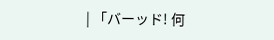| 「バーッド! 何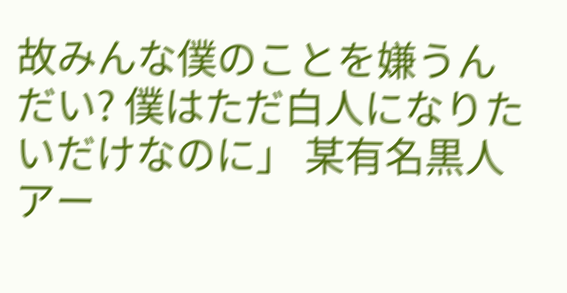故みんな僕のことを嫌うんだい? 僕はただ白人になりたいだけなのに」 某有名黒人アー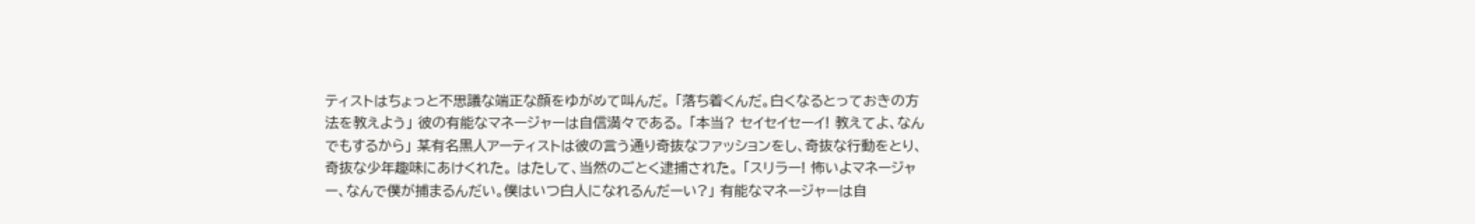ティストはちょっと不思議な端正な顔をゆがめて叫んだ。 「落ち着くんだ。白くなるとっておきの方法を教えよう」 彼の有能なマネージャーは自信満々である。 「本当? セイセイセーイ! 教えてよ、なんでもするから」 某有名黒人アーティストは彼の言う通り奇抜なファッションをし、奇抜な行動をとり、奇抜な少年趣味にあけくれた。 はたして、当然のごとく逮捕された。 「スリラー! 怖いよマネージャー、なんで僕が捕まるんだい。僕はいつ白人になれるんだーい?」 有能なマネージャーは自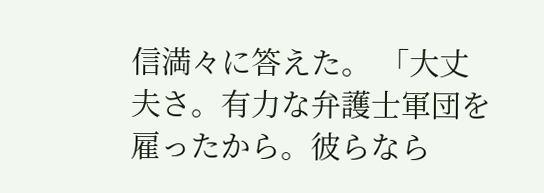信満々に答えた。 「大丈夫さ。有力な弁護士軍団を雇ったから。彼らなら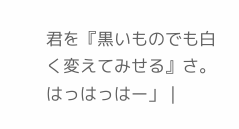君を『黒いものでも白く変えてみせる』さ。はっはっはー」 |